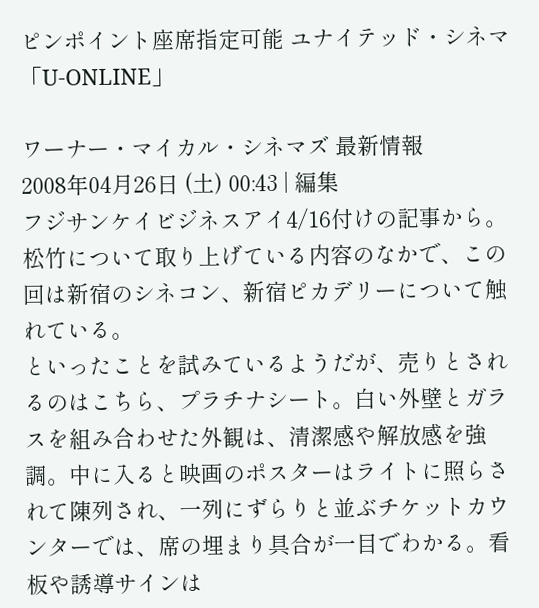ピンポイント座席指定可能 ユナイテッド・シネマ「U-ONLINE」

ワーナー・マイカル・シネマズ 最新情報
2008年04月26日 (土) 00:43 | 編集
フジサンケイビジネスアイ4/16付けの記事から。松竹について取り上げている内容のなかで、この回は新宿のシネコン、新宿ピカデリーについて触れている。
といったことを試みているようだが、売りとされるのはこちら、プラチナシート。白い外壁とガラスを組み合わせた外観は、清潔感や解放感を強調。中に入ると映画のポスターはライトに照らされて陳列され、一列にずらりと並ぶチケットカウンターでは、席の埋まり具合が一目でわかる。看板や誘導サインは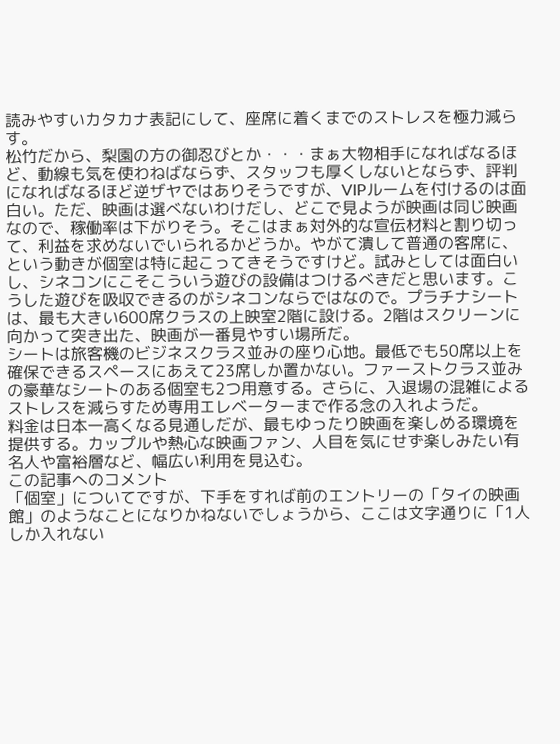読みやすいカタカナ表記にして、座席に着くまでのストレスを極力減らす。
松竹だから、梨園の方の御忍びとか・・・まぁ大物相手になればなるほど、動線も気を使わねばならず、スタッフも厚くしないとならず、評判になればなるほど逆ザヤではありそうですが、VIPルームを付けるのは面白い。ただ、映画は選べないわけだし、どこで見ようが映画は同じ映画なので、稼働率は下がりそう。そこはまぁ対外的な宣伝材料と割り切って、利益を求めないでいられるかどうか。やがて潰して普通の客席に、という動きが個室は特に起こってきそうですけど。試みとしては面白いし、シネコンにこそこういう遊びの設備はつけるべきだと思います。こうした遊びを吸収できるのがシネコンならではなので。プラチナシートは、最も大きい600席クラスの上映室2階に設ける。2階はスクリーンに向かって突き出た、映画が一番見やすい場所だ。
シートは旅客機のビジネスクラス並みの座り心地。最低でも50席以上を確保できるスペースにあえて23席しか置かない。ファーストクラス並みの豪華なシートのある個室も2つ用意する。さらに、入退場の混雑によるストレスを減らすため専用エレベーターまで作る念の入れようだ。
料金は日本一高くなる見通しだが、最もゆったり映画を楽しめる環境を提供する。カップルや熱心な映画ファン、人目を気にせず楽しみたい有名人や富裕層など、幅広い利用を見込む。
この記事へのコメント
「個室」についてですが、下手をすれば前のエントリーの「タイの映画館」のようなことになりかねないでしょうから、ここは文字通りに「1人しか入れない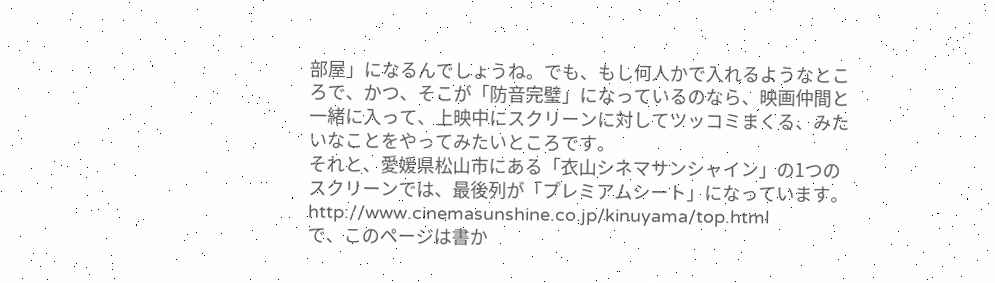部屋」になるんでしょうね。でも、もし何人かで入れるようなところで、かつ、そこが「防音完璧」になっているのなら、映画仲間と一緒に入って、上映中にスクリーンに対してツッコミまくる、みたいなことをやってみたいところです。
それと、愛媛県松山市にある「衣山シネマサンシャイン」の1つのスクリーンでは、最後列が「プレミアムシート」になっています。
http://www.cinemasunshine.co.jp/kinuyama/top.html
で、このページは書か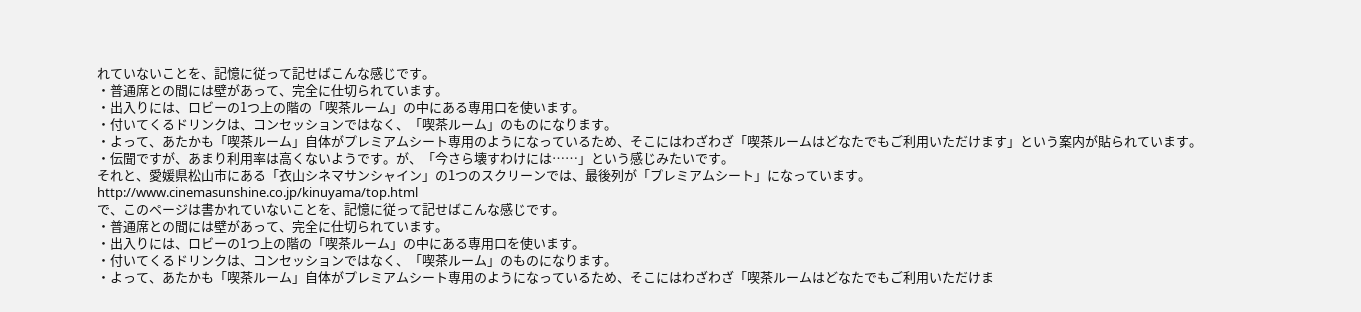れていないことを、記憶に従って記せばこんな感じです。
・普通席との間には壁があって、完全に仕切られています。
・出入りには、ロビーの1つ上の階の「喫茶ルーム」の中にある専用口を使います。
・付いてくるドリンクは、コンセッションではなく、「喫茶ルーム」のものになります。
・よって、あたかも「喫茶ルーム」自体がプレミアムシート専用のようになっているため、そこにはわざわざ「喫茶ルームはどなたでもご利用いただけます」という案内が貼られています。
・伝聞ですが、あまり利用率は高くないようです。が、「今さら壊すわけには……」という感じみたいです。
それと、愛媛県松山市にある「衣山シネマサンシャイン」の1つのスクリーンでは、最後列が「プレミアムシート」になっています。
http://www.cinemasunshine.co.jp/kinuyama/top.html
で、このページは書かれていないことを、記憶に従って記せばこんな感じです。
・普通席との間には壁があって、完全に仕切られています。
・出入りには、ロビーの1つ上の階の「喫茶ルーム」の中にある専用口を使います。
・付いてくるドリンクは、コンセッションではなく、「喫茶ルーム」のものになります。
・よって、あたかも「喫茶ルーム」自体がプレミアムシート専用のようになっているため、そこにはわざわざ「喫茶ルームはどなたでもご利用いただけま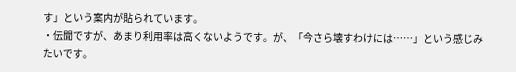す」という案内が貼られています。
・伝聞ですが、あまり利用率は高くないようです。が、「今さら壊すわけには……」という感じみたいです。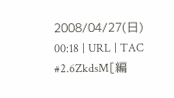2008/04/27(日) 00:18 | URL | TAC #2.6ZkdsM[編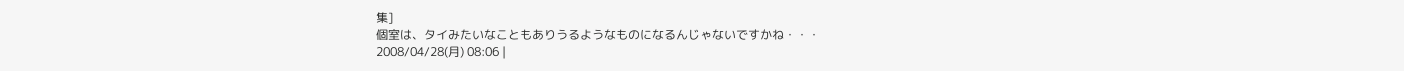集]
個室は、タイみたいなこともありうるようなものになるんじゃないですかね・・・
2008/04/28(月) 08:06 |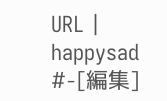URL | happysad #-[編集]